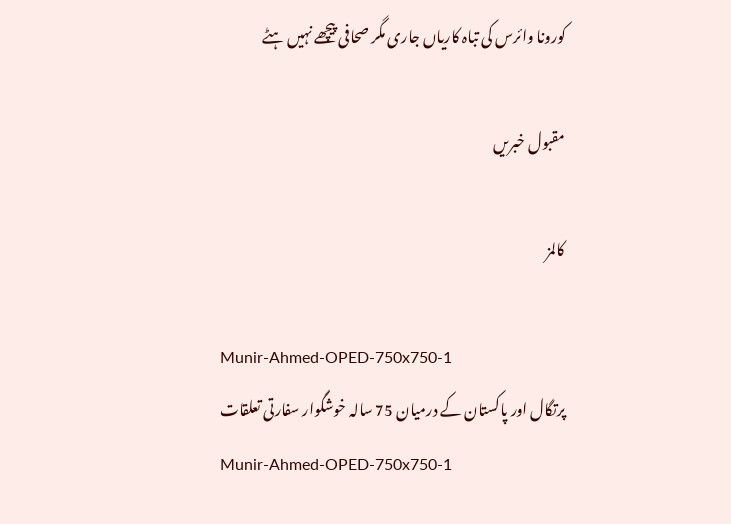کورونا وائرس کی تباہ کاریاں جاری مگر صحافی پیچھے نہیں ہٹے

مقبول خبریں

کالمز

Munir-Ahmed-OPED-750x750-1
پرتگال اور پاکستان کے درمیان 75 سالہ خوشگوار سفارتی تعلقات
Munir-Ahmed-OPED-750x750-1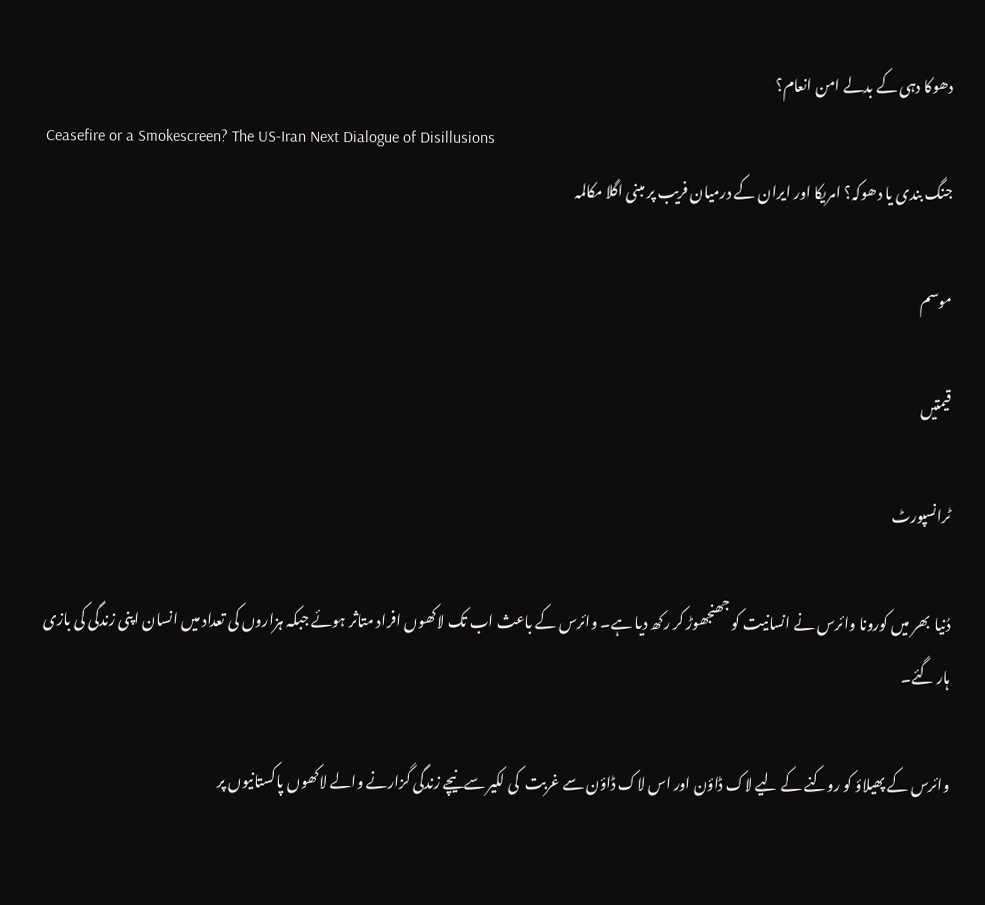دھوکا دہی کے بدلے امن انعام؟
Ceasefire or a Smokescreen? The US-Iran Next Dialogue of Disillusions
جنگ بندی یا دھوکہ؟ امریکا اور ایران کے درمیان فریب پر مبنی اگلا مکالمہ

موسم

قیمتیں

ٹرانسپورٹ

دُنیا  بھر میں کورونا وائرس نے انسانیت کو جھنجھوڑ کر رکھ دیا ہے۔ وائرس کے باعث اب تک لاکھوں افراد متاثر ہوئے جبکہ ہزاروں کی تعداد میں انسان اپنی زندگی کی بازی ہار گئے۔

وائرس کے پھیلاؤ کو روکنے کے لیے لاک ڈاؤن اور اس لاک ڈاؤن سے غربت  کی لکیر سےنیچے زندگی گزارنے والے لاکھوں پاکستانیوں پر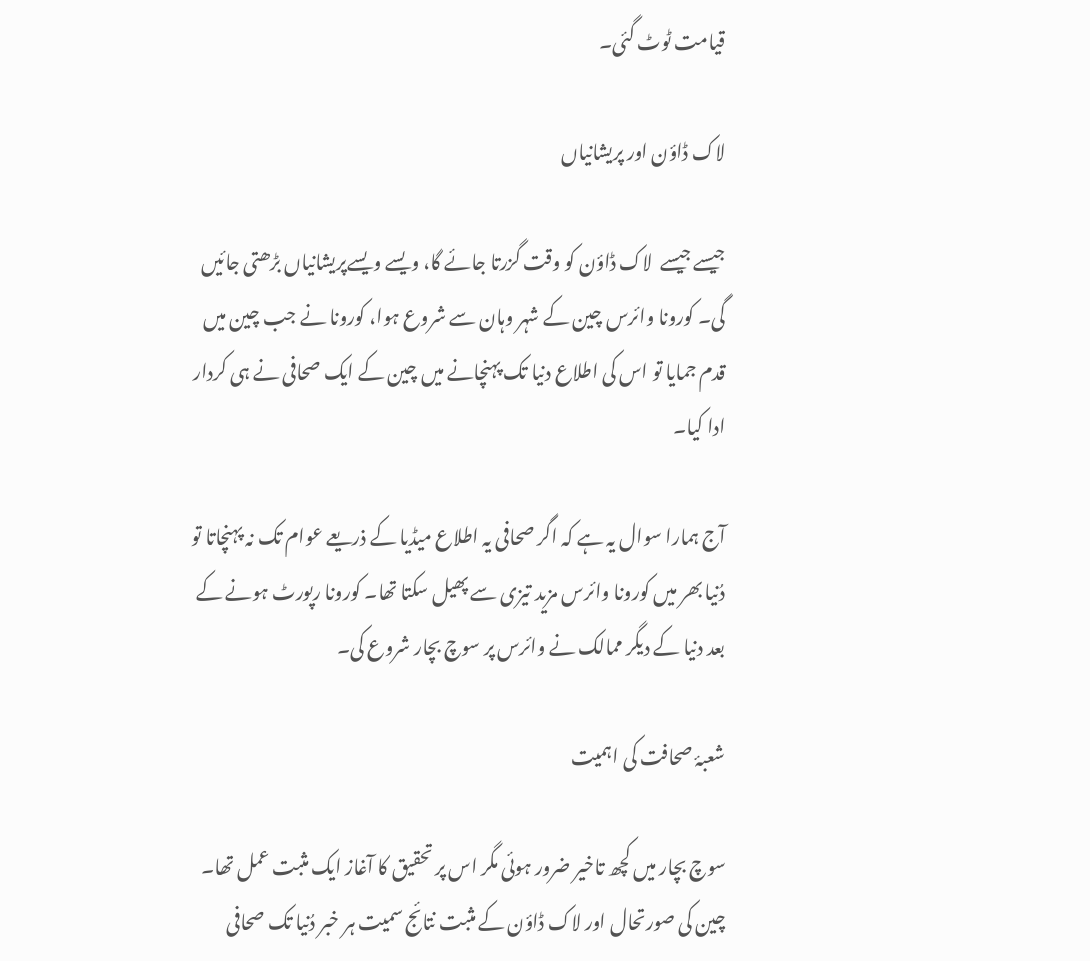قیامت ٹوٹ گئی۔

لاک ڈاؤن اور پریشانیاں

جیسے جیسے  لاک ڈاؤن کو وقت گزرتا جائے گا، ویسے ویسےپریشانیاں بڑھتی جائیں گی۔ کورونا وائرس چین کے شہر وہان سے شروع ہوا، کورونا نے جب چین میں قدم جمایا تو اس کی اطلاع دنیا تک پہنچانے میں چین کے ایک صحافی نے ہی کردار ادا کیا۔

آج ہمارا سوال یہ ہے کہ اگر صحافی یہ اطلاع میڈیا کے ذریعے عوام تک نہ پہنچاتا تو دُنیا بھر میں کورونا وائرس مزید تیزی سے پھیل سکتا تھا۔ کورونا رپورٹ ہونے کے بعد دنیا کے دیگر ممالک نے وائرس پر سوچ بچار شروع کی۔

شعبۂ صحافت کی اہمیت

سوچ بچار میں کچھ تاخیر ضرور ہوئی مگر اس پر تحقیق کا آغاز ایک مثبت عمل تھا۔ چین کی صورتحال اور لاک ڈاؤن کے مثبت نتائج سمیت ہر خبر دُنیا تک صحافی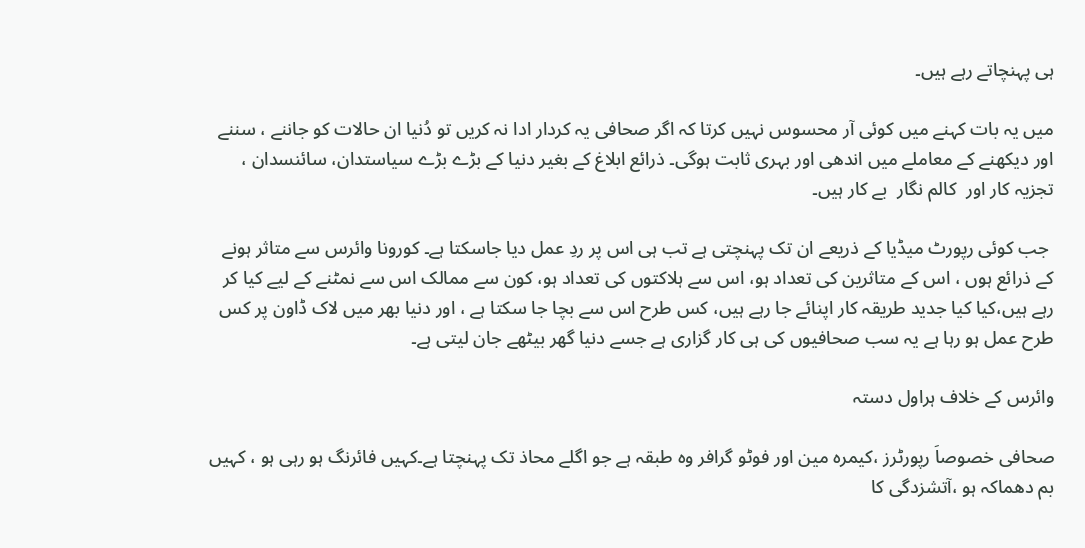ہی پہنچاتے رہے ہیں۔

میں یہ بات کہنے میں کوئی آر محسوس نہیں کرتا کہ اگر صحافی یہ کردار ادا نہ کریں تو دُنیا ان حالات کو جاننے ، سننے اور دیکھنے کے معاملے میں اندھی اور بہری ثابت ہوگی۔ ذرائع ابلاغ کے بغیر دنیا کے بڑے بڑے سیاستدان، سائنسدان ، تجزیہ کار اور  کالم نگار  بے کار ہیں۔

 جب کوئی رپورٹ میڈیا کے ذریعے ان تک پہنچتی ہے تب ہی اس پر ردِ عمل دیا جاسکتا ہے۔ کورونا وائرس سے متاثر ہونے کے ذرائع ہوں ، اس کے متاثرین کی تعداد ہو، اس سے ہلاکتوں کی تعداد ہو، کون سے ممالک اس سے نمٹنے کے لیے کیا کر رہے ہیں،کیا کیا جدید طریقہ کار اپنائے جا رہے ہیں، کس طرح اس سے بچا جا سکتا ہے ، اور دنیا بھر میں لاک ڈاون پر کس طرح عمل ہو رہا ہے یہ سب صحافیوں کی ہی کار گزاری ہے جسے دنیا گھر بیٹھے جان لیتی ہے۔

وائرس کے خلاف ہراول دستہ

صحافی خصوصاَ رپورٹرز ،کیمرہ مین اور فوٹو گرافر وہ طبقہ ہے جو اگلے محاذ تک پہنچتا ہے۔کہیں فائرنگ ہو رہی ہو ، کہیں بم دھماکہ ہو ،آتشزدگی کا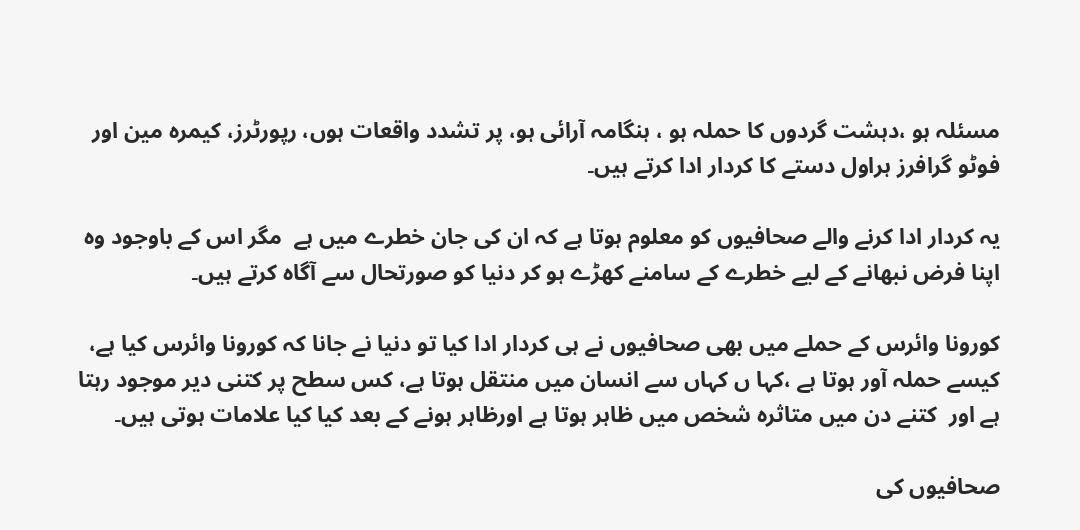مسئلہ ہو ،دہشت گردوں کا حملہ ہو ، ہنگامہ آرائی ہو، پر تشدد واقعات ہوں، رپورٹرز، کیمرہ مین اور فوٹو گرافرز ہراول دستے کا کردار ادا کرتے ہیں۔

یہ کردار ادا کرنے والے صحافیوں کو معلوم ہوتا ہے کہ ان کی جان خطرے میں ہے  مگر اس کے باوجود وہ  اپنا فرض نبھانے کے لیے خطرے کے سامنے کھڑے ہو کر دنیا کو صورتحال سے آگاہ کرتے ہیں۔

کورونا وائرس کے حملے میں بھی صحافیوں نے ہی کردار ادا کیا تو دنیا نے جانا کہ کورونا وائرس کیا ہے، کیسے حملہ آور ہوتا ہے ،کہا ں کہاں سے انسان میں منتقل ہوتا ہے، کس سطح پر کتنی دیر موجود رہتا ہے اور  کتنے دن میں متاثرہ شخص میں ظاہر ہوتا ہے اورظاہر ہونے کے بعد کیا کیا علامات ہوتی ہیں۔

صحافیوں کی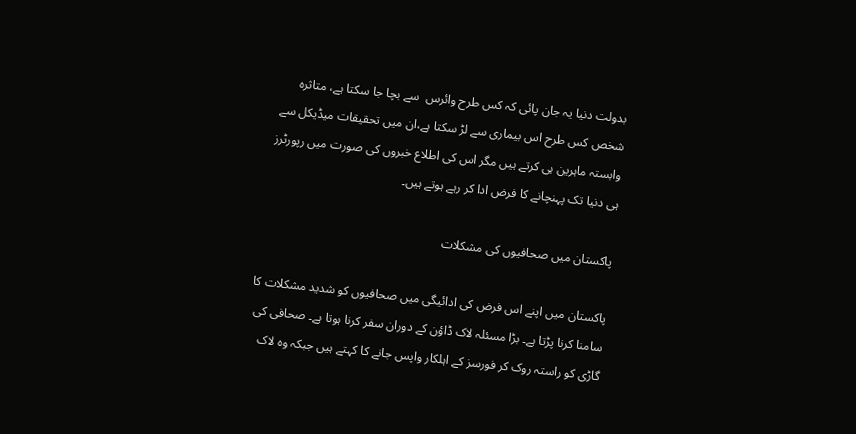بدولت دنیا یہ جان پائی کہ کس طرح وائرس  سے بچا جا سکتا ہے، متاثرہ شخص کس طرح اس بیماری سے لڑ سکتا ہے،ان میں تحقیقات میڈیکل سے وابستہ ماہرین ہی کرتے ہیں مگر اس کی اطلاع خبروں کی صورت میں رپورٹرز ہی دنیا تک پہنچانے کا فرض ادا کر رہے ہوتے ہیں۔

پاکستان میں صحافیوں کی مشکلات

پاکستان میں اپنے اس فرض کی ادائیگی میں صحافیوں کو شدید مشکلات کا سامنا کرنا پڑتا ہے۔ بڑا مسئلہ لاک ڈاؤن کے دوران سفر کرنا ہوتا ہے۔ صحافی کی گاڑی کو راستہ روک کر فورسز کے اہلکار واپس جانے کا کہتے ہیں جبکہ وہ لاک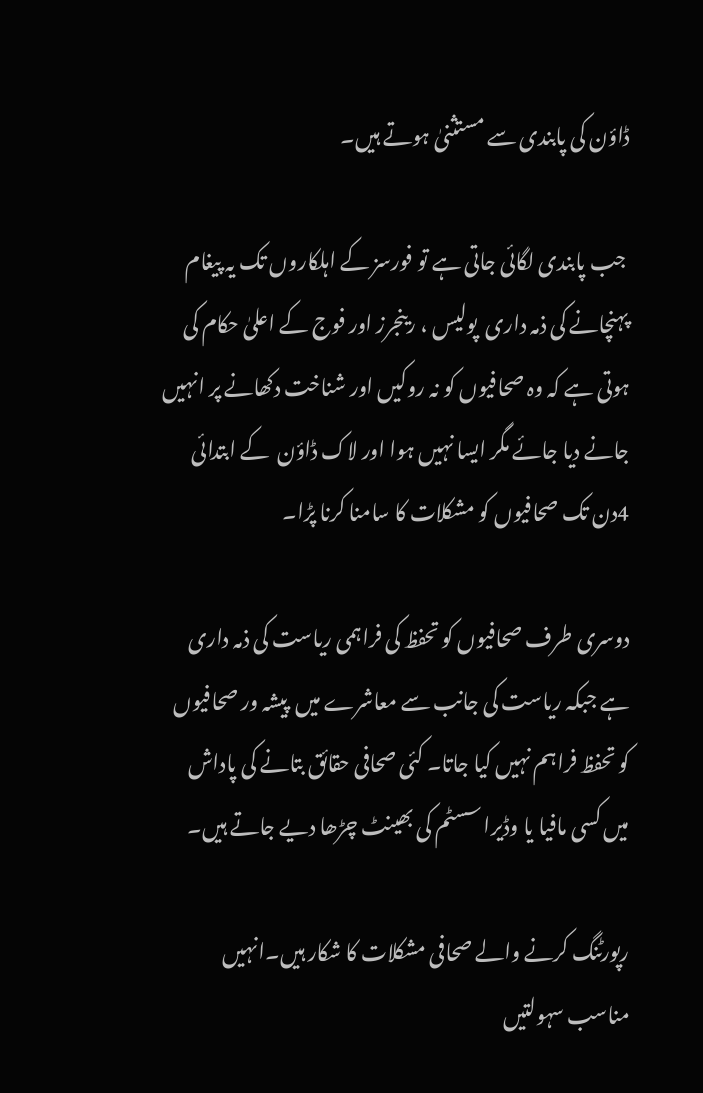ڈاؤن کی پابندی سے مستثنیٰ ہوتے ہیں۔

 جب پابندی لگائی جاتی ہے تو فورسز کے اہلکاروں تک یہ پیغام پہنچانے کی ذمہ داری  پولیس ، رینجرز اور فوج کے اعلیٰ حکام کی ہوتی ہے کہ وہ صحافیوں کو نہ روکیں اور شناخت دکھانے پر انہیں جانے دیا جائے مگر ایسا نہیں ہوا اور لاک ڈاؤن  کے ابتدائی 4دن تک صحافیوں کو مشکلات کا سامنا کرنا پڑا۔

دوسری طرف صحافیوں کو تحفظ کی فراہمی ریاست کی ذمہ داری ہے جبکہ ریاست کی جانب سے معاشرے میں  پیشہ ور صحافیوں کو تحفظ فراہم نہیں کیا جاتا۔ کئی صحافی حقائق بتانے کی پاداش میں کسی مافیا یا وڈیرا سسٹم کی بھینٹ چڑھا دیے جاتے ہیں۔

رپورٹنگ کرنے والے صحافی مشکلات کا شکار ہیں۔انہیں مناسب سہولتیں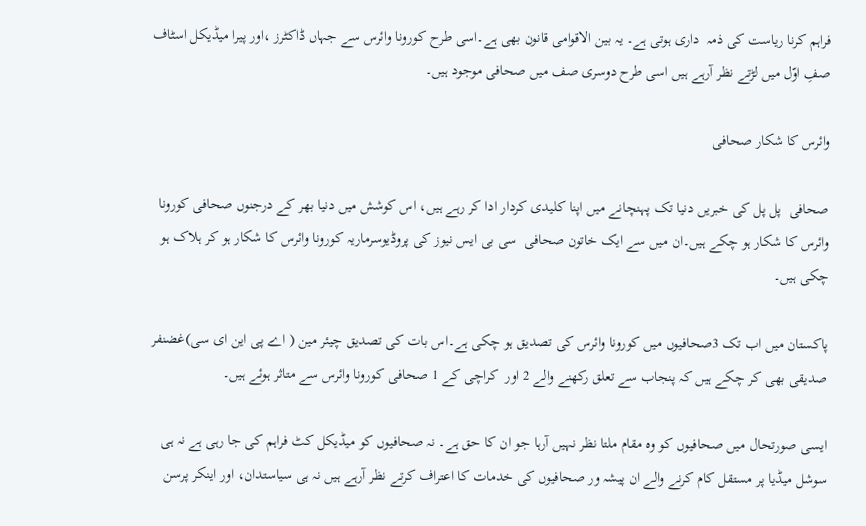فراہم کرنا ریاست کی ذمہ  داری ہوتی ہے۔ یہ بین الاقوامی قانون بھی ہے۔اسی طرح کورونا وائرس سے جہاں ڈاکٹرز ،اور پیرا میڈیکل اسٹاف صفِ اوّل میں لڑتے نظر آرہے ہیں اسی طرح دوسری صف میں صحافی موجود ہیں۔

وائرس کا شکار صحافی

صحافی  پل پل کی خبریں دنیا تک پہنچانے میں اپنا کلیدی کردار ادا کر رہے ہیں، اس کوشش میں دنیا بھر کے درجنوں صحافی کورونا وائرس کا شکار ہو چکے ہیں۔ان میں سے ایک خاتون صحافی  سی بی ایس نیوز کی پروڈیوسرماریہ کورونا وائرس کا شکار ہو کر ہلاک ہو چکی ہیں۔

پاکستان میں اب تک 3صحافیوں میں کورونا وائرس کی تصدیق ہو چکی ہے۔اس بات کی تصدیق چیئر مین ( اے پی این ای سی)غضنفر صدیقی بھی کر چکے ہیں کہ پنجاب سے تعلق رکھنے والے 2 اور  کراچی کے 1 صحافی کورونا وائرس سے متاثر ہوئے ہیں۔

ایسی صورتحال میں صحافیوں کو وہ مقام ملتا نظر نہیں آرہا جو ان کا حق ہے۔ نہ صحافیوں کو میڈیکل کٹ فراہم کی جا رہی ہے نہ ہی سوشل میڈیا پر مستقل کام کرنے والے ان پیشہ ور صحافیوں کی خدمات کا اعتراف کرتے نظر آرہے ہیں نہ ہی سیاستدان، اور اینکر پرسن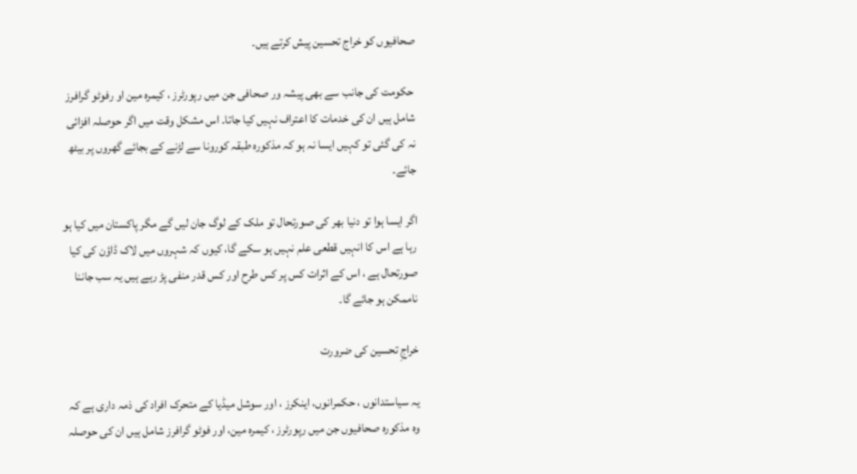صحافیوں کو خراج تحسین پیش کرتے ہیں۔

 حکومت کی جانب سے بھی پیشہ ور صحافی جن میں رپورٹرز ، کیمرہ مین او رفوٹو گرافرز شامل ہیں ان کی خدمات کا اعتراف نہیں کیا جاتا۔ اس مشکل وقت میں اگر حوصلہ افزائی نہ کی گئی تو کہیں ایسا نہ ہو کہ مذکورہ طبقہ کورونا سے لڑنے کے بجائے گھروں پر بیٹھ جائے۔

اگر ایسا ہوا تو دنیا بھر کی صورتحال تو ملک کے لوگ جان لیں گے مگر پاکستان میں کیا ہو رہا ہے اس کا انہیں قطعی علم نہیں ہو سکے گا، کیوں کہ شہروں میں لاک ڈاؤن کی کیا صورتحال ہے ، اس کے اثرات کس پر کس طرح اور کس قدر منفی پڑ رہے ہیں یہ سب جاننا ناممکن ہو جائے گا۔

خراجِ تحسین کی ضرورت

یہ سیاستدانوں ، حکمرانوں، اینکرز ، اور سوشل میڈیا کے متحرک افراد کی ذمہ داری ہے کہ وہ مذکورہ صحافیوں جن میں رپورٹرز ، کیمرہ مین، اور فوٹو گرافرز شامل ہیں ان کی حوصلہ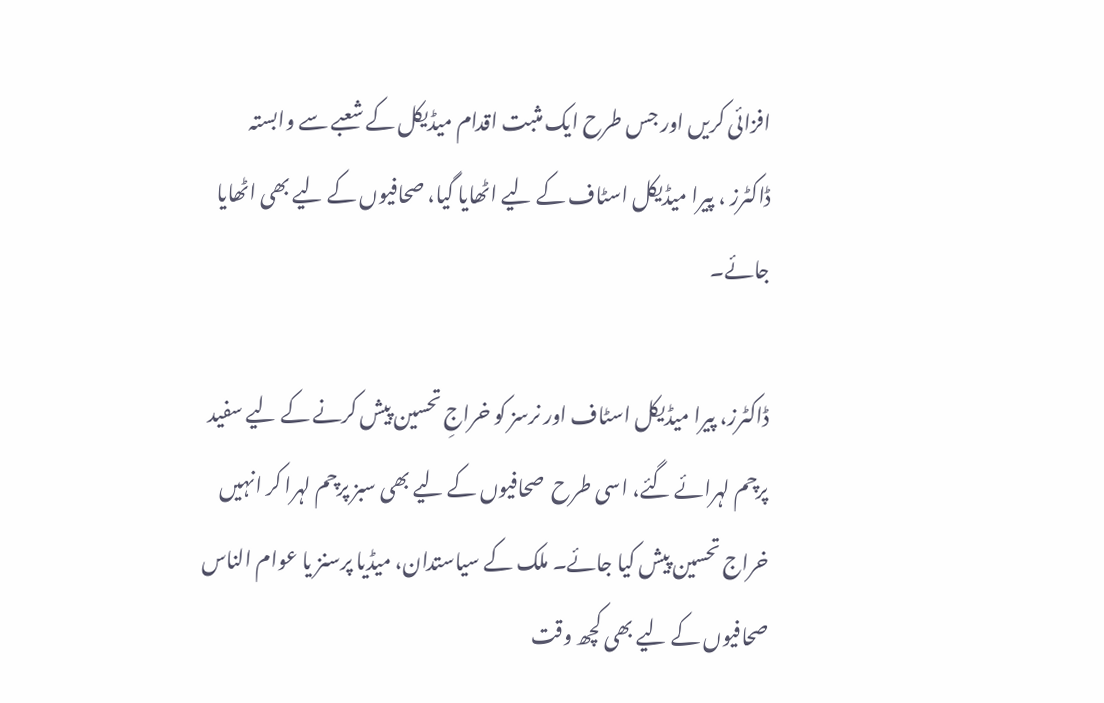افزائی کریں اور جس طرح ایک مثبت اقدام میڈیکل کے شعبے سے وابستہ ڈاکٹرز ، پیرا میڈیکل اسٹاف کے لیے اٹھایا گیا، صحافیوں کے لیے بھی اٹھایا جائے۔

ڈاکٹرز، پیرا میڈیکل اسٹاف اور نرسز کو خراجِ تحسین پیش کرنے کے لیے سفید پرچم لہرائے گئے، اسی طرح  صحافیوں کے لیے بھی سبز پرچم لہرا کر انہیں خراج تحسین پیش کیا جائے۔ ملک کے سیاستدان، میڈیا پرسنز یا عوام الناس صحافیوں کے لیے بھی کچھ وقت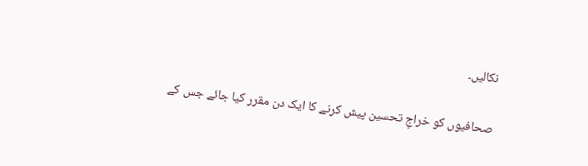نکالیں۔

صحافیوں کو خراجِ تحسین پیش کرنے کا ایک دن مقرر کیا جائے جس کے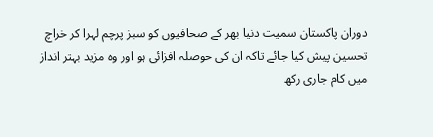دوران پاکستان سمیت دنیا بھر کے صحافیوں کو سبز پرچم لہرا کر خراچ تحسین پیش کیا جائے تاکہ ان کی حوصلہ افزائی ہو اور وہ مزید بہتر انداز میں کام جاری رکھ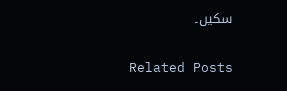سکیں۔

Related Posts